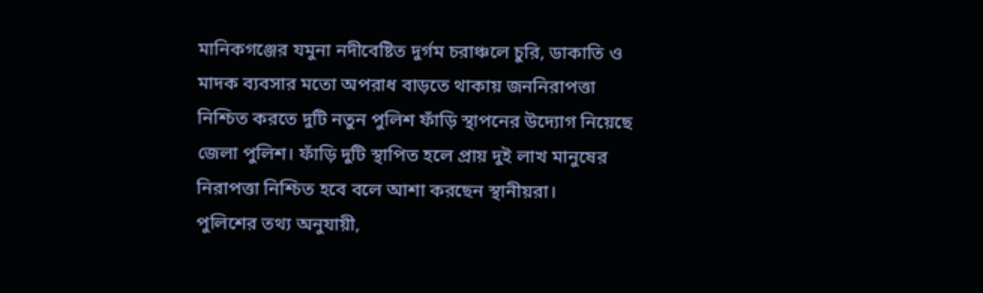মানিকগঞ্জের যমুনা নদীবেষ্টিত দুর্গম চরাঞ্চলে চুরি, ডাকাতি ও মাদক ব্যবসার মতো অপরাধ বাড়তে থাকায় জননিরাপত্তা নিশ্চিত করতে দুটি নতুন পুলিশ ফাঁড়ি স্থাপনের উদ্যোগ নিয়েছে জেলা পুলিশ। ফাঁড়ি দুটি স্থাপিত হলে প্রায় দুই লাখ মানুষের নিরাপত্তা নিশ্চিত হবে বলে আশা করছেন স্থানীয়রা।
পুলিশের তথ্য অনুযায়ী,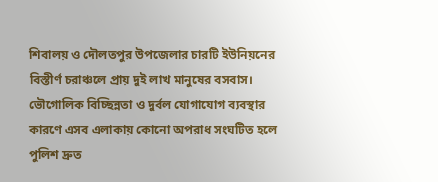শিবালয় ও দৌলতপুর উপজেলার চারটি ইউনিয়নের বিস্তীর্ণ চরাঞ্চলে প্রায় দুই লাখ মানুষের বসবাস। ভৌগোলিক বিচ্ছিন্নতা ও দুর্বল যোগাযোগ ব্যবস্থার কারণে এসব এলাকায় কোনো অপরাধ সংঘটিত হলে পুলিশ দ্রুত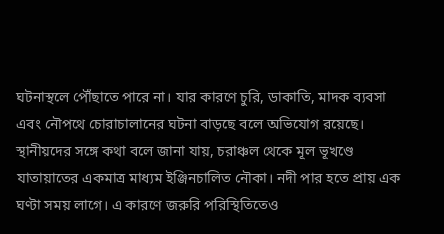ঘটনাস্থলে পৌঁছাতে পারে না। যার কারণে চুরি, ডাকাতি, মাদক ব্যবসা এবং নৌপথে চোরাচালানের ঘটনা বাড়ছে বলে অভিযোগ রয়েছে।
স্থানীয়দের সঙ্গে কথা বলে জানা যায়, চরাঞ্চল থেকে মূল ভূখণ্ডে যাতায়াতের একমাত্র মাধ্যম ইঞ্জিনচালিত নৌকা। নদী পার হতে প্রায় এক ঘণ্টা সময় লাগে। এ কারণে জরুরি পরিস্থিতিতেও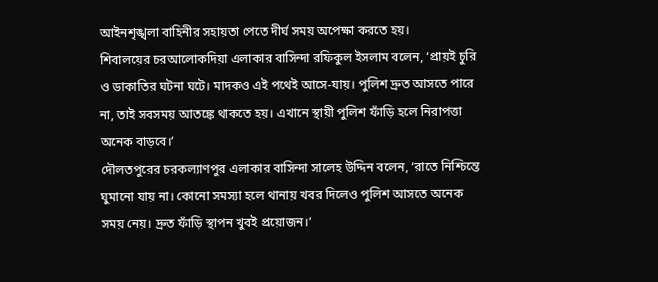আইনশৃঙ্খলা বাহিনীর সহায়তা পেতে দীর্ঘ সময় অপেক্ষা করতে হয়।
শিবালয়ের চরআলোকদিয়া এলাকার বাসিন্দা রফিকুল ইসলাম বলেন, ‘প্রায়ই চুরি ও ডাকাতির ঘটনা ঘটে। মাদকও এই পথেই আসে-যায়। পুলিশ দ্রুত আসতে পারে না, তাই সবসময় আতঙ্কে থাকতে হয়। এখানে স্থায়ী পুলিশ ফাঁড়ি হলে নিরাপত্তা অনেক বাড়বে।’
দৌলতপুরের চরকল্যাণপুর এলাকার বাসিন্দা সালেহ উদ্দিন বলেন, ‘রাতে নিশ্চিন্তে ঘুমানো যায় না। কোনো সমস্যা হলে থানায় খবর দিলেও পুলিশ আসতে অনেক সময় নেয়। দ্রুত ফাঁড়ি স্থাপন খুবই প্রয়োজন।’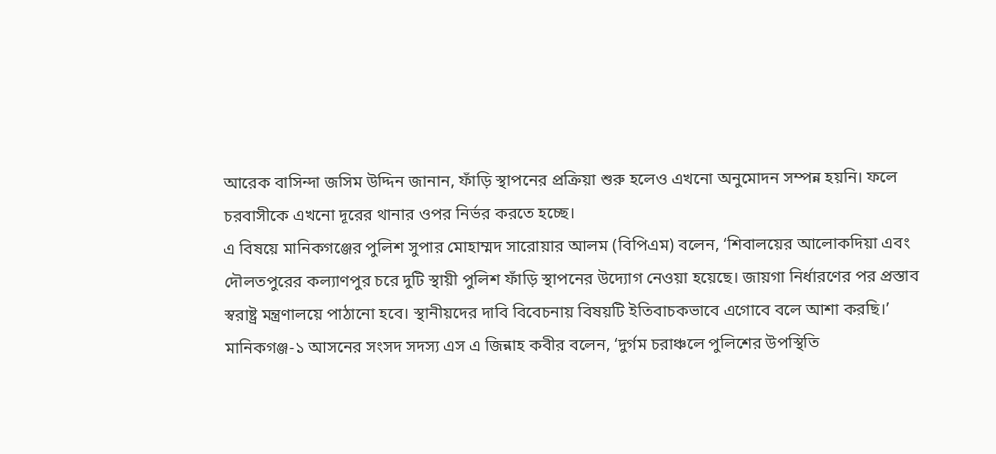আরেক বাসিন্দা জসিম উদ্দিন জানান, ফাঁড়ি স্থাপনের প্রক্রিয়া শুরু হলেও এখনো অনুমোদন সম্পন্ন হয়নি। ফলে চরবাসীকে এখনো দূরের থানার ওপর নির্ভর করতে হচ্ছে।
এ বিষয়ে মানিকগঞ্জের পুলিশ সুপার মোহাম্মদ সারোয়ার আলম (বিপিএম) বলেন, ‘শিবালয়ের আলোকদিয়া এবং দৌলতপুরের কল্যাণপুর চরে দুটি স্থায়ী পুলিশ ফাঁড়ি স্থাপনের উদ্যোগ নেওয়া হয়েছে। জায়গা নির্ধারণের পর প্রস্তাব স্বরাষ্ট্র মন্ত্রণালয়ে পাঠানো হবে। স্থানীয়দের দাবি বিবেচনায় বিষয়টি ইতিবাচকভাবে এগোবে বলে আশা করছি।’
মানিকগঞ্জ-১ আসনের সংসদ সদস্য এস এ জিন্নাহ কবীর বলেন, ‘দুর্গম চরাঞ্চলে পুলিশের উপস্থিতি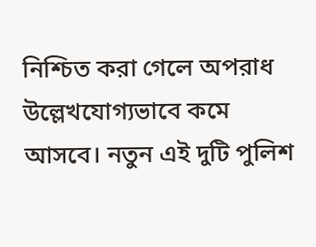নিশ্চিত করা গেলে অপরাধ উল্লেখযোগ্যভাবে কমে আসবে। নতুন এই দুটি পুলিশ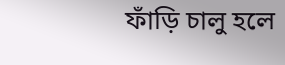ফাঁড়ি চালু হলে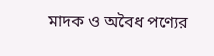মাদক ও অবৈধ পণ্যের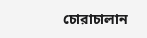চোরাচালান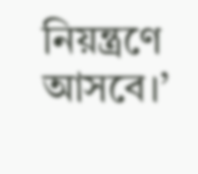নিয়ন্ত্রণে আসবে।’